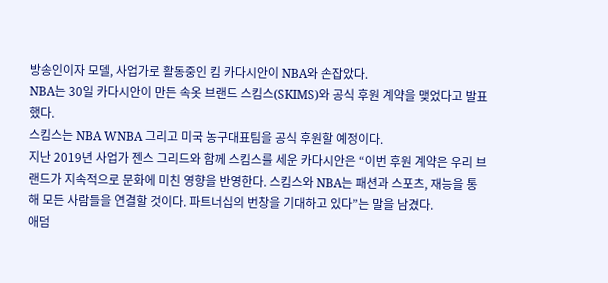방송인이자 모델, 사업가로 활동중인 킴 카다시안이 NBA와 손잡았다.
NBA는 30일 카다시안이 만든 속옷 브랜드 스킴스(SKIMS)와 공식 후원 계약을 맺었다고 발표했다.
스킴스는 NBA WNBA 그리고 미국 농구대표팀을 공식 후원할 예정이다.
지난 2019년 사업가 젠스 그리드와 함께 스킴스를 세운 카다시안은 “이번 후원 계약은 우리 브랜드가 지속적으로 문화에 미친 영향을 반영한다. 스킴스와 NBA는 패션과 스포츠, 재능을 통해 모든 사람들을 연결할 것이다. 파트너십의 번창을 기대하고 있다”는 말을 남겼다.
애덤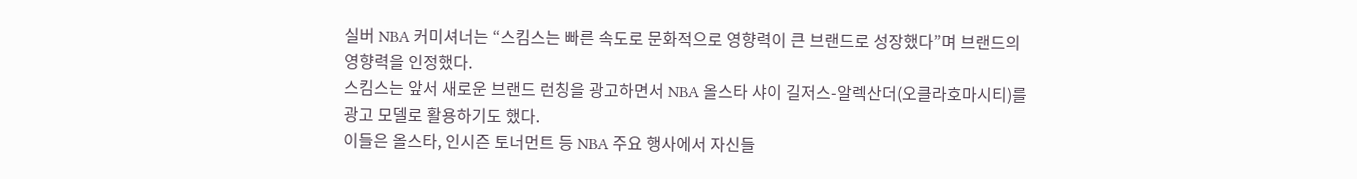실버 NBA 커미셔너는 “스킴스는 빠른 속도로 문화적으로 영향력이 큰 브랜드로 성장했다”며 브랜드의 영향력을 인정했다.
스킴스는 앞서 새로운 브랜드 런칭을 광고하면서 NBA 올스타 샤이 길저스-알렉산더(오클라호마시티)를 광고 모델로 활용하기도 했다.
이들은 올스타, 인시즌 토너먼트 등 NBA 주요 행사에서 자신들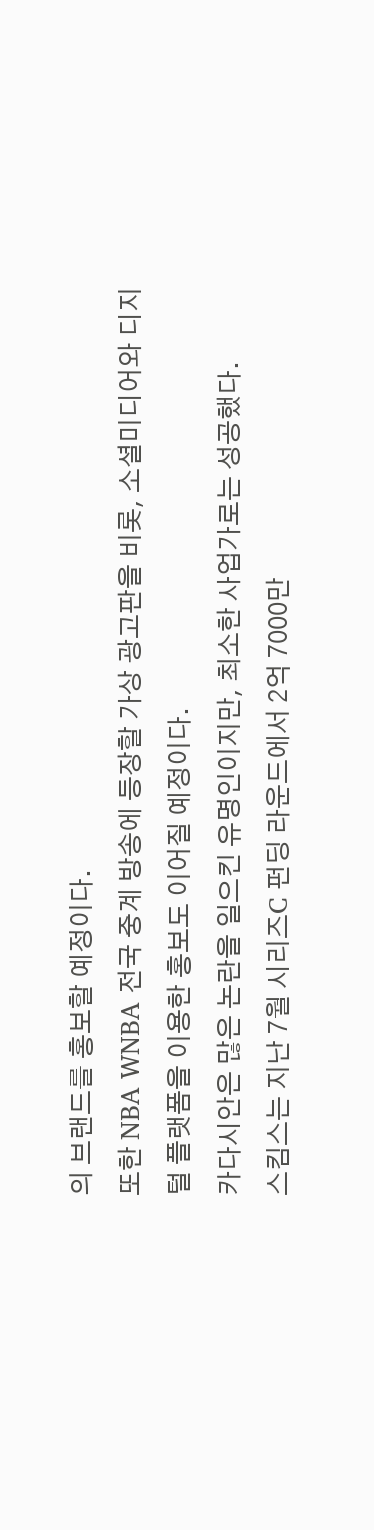의 브랜드를 홍보할 예정이다.
또한 NBA WNBA 전국 중계 방송에 등장할 가상 광고판을 비롯, 소셜미디어와 디지털 플랫폼을 이용한 홍보도 이어질 예정이다.
카다시안은 많은 논란을 일으킨 유명인이지만, 최소한 사업가로는 성공했다.
스킴스는 지난 7월 시리즈C 펀딩 라운드에서 2억 7000만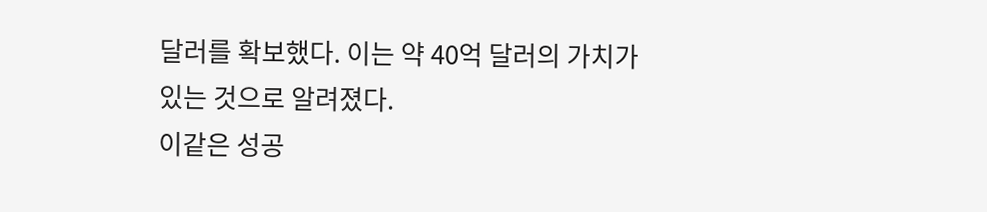달러를 확보했다. 이는 약 40억 달러의 가치가 있는 것으로 알려졌다.
이같은 성공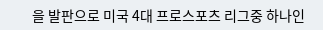을 발판으로 미국 4대 프로스포츠 리그중 하나인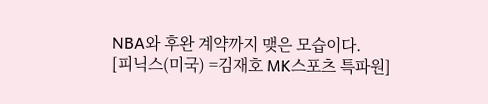NBA와 후완 계약까지 맺은 모습이다.
[피닉스(미국) =김재호 MK스포츠 특파원]